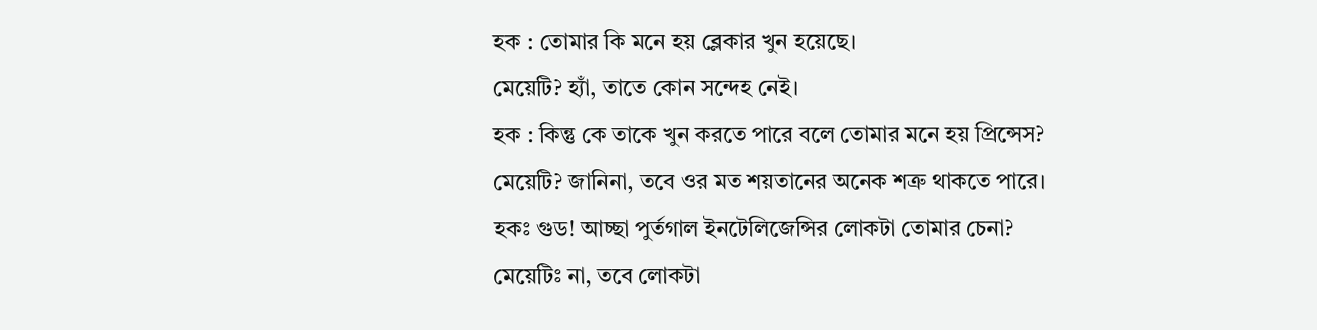হক : তোমার কি মনে হয় ব্লেকার খুন হয়েছে।
মেয়েটি? হ্যাঁ, তাতে কোন সন্দেহ নেই।
হক : কিন্তু কে তাকে খুন করতে পারে বলে তোমার মনে হয় প্রিন্সেস?
মেয়েটি? জানিনা, তবে ওর মত শয়তানের অনেক শত্রু থাকতে পারে।
হকঃ গুড! আচ্ছা পুর্তগাল ইনটেলিজেন্সির লোকটা তোমার চেনা?
মেয়েটিঃ না, তবে লোকটা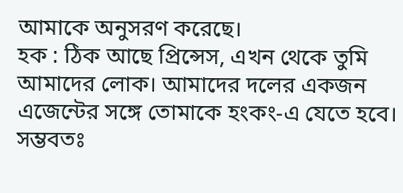আমাকে অনুসরণ করেছে।
হক : ঠিক আছে প্রিন্সেস, এখন থেকে তুমি আমাদের লোক। আমাদের দলের একজন এজেন্টের সঙ্গে তোমাকে হংকং-এ যেতে হবে। সম্ভবতঃ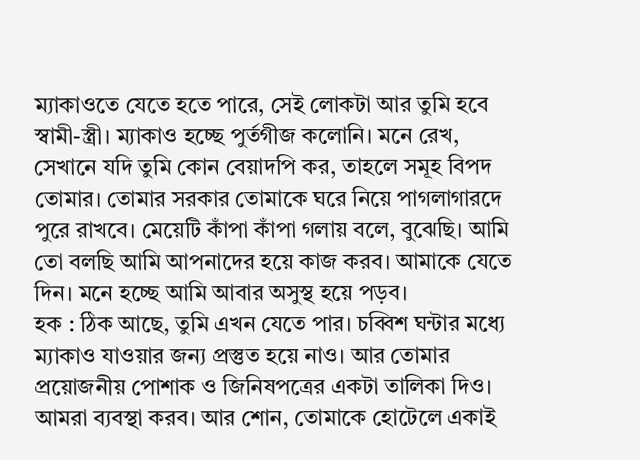ম্যাকাওতে যেতে হতে পারে, সেই লোকটা আর তুমি হবে স্বামী-স্ত্রী। ম্যাকাও হচ্ছে পুর্তগীজ কলোনি। মনে রেখ, সেখানে যদি তুমি কোন বেয়াদপি কর, তাহলে সমূহ বিপদ তোমার। তোমার সরকার তোমাকে ঘরে নিয়ে পাগলাগারদে পুরে রাখবে। মেয়েটি কাঁপা কাঁপা গলায় বলে, বুঝেছি। আমি তো বলছি আমি আপনাদের হয়ে কাজ করব। আমাকে যেতে দিন। মনে হচ্ছে আমি আবার অসুস্থ হয়ে পড়ব।
হক : ঠিক আছে, তুমি এখন যেতে পার। চব্বিশ ঘন্টার মধ্যে ম্যাকাও যাওয়ার জন্য প্রস্তুত হয়ে নাও। আর তোমার প্রয়োজনীয় পোশাক ও জিনিষপত্রের একটা তালিকা দিও। আমরা ব্যবস্থা করব। আর শোন, তোমাকে হোটেলে একাই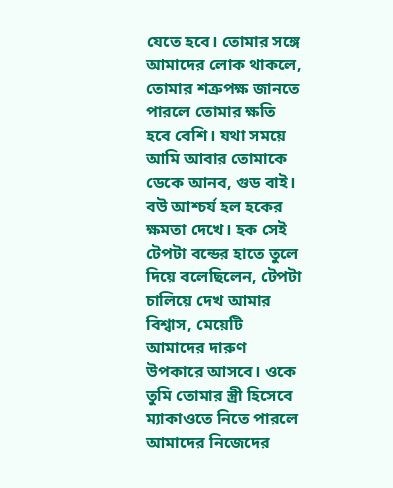যেতে হবে। তোমার সঙ্গে আমাদের লোক থাকলে, তোমার শত্রুপক্ষ জানতে পারলে তোমার ক্ষতি হবে বেশি। যথা সময়ে আমি আবার তোমাকে ডেকে আনব, গুড বাই।
বউ আশ্চর্য হল হকের ক্ষমতা দেখে। হক সেই টেপটা বন্ডের হাতে তুলে দিয়ে বলেছিলেন, টেপটা চালিয়ে দেখ আমার বিশ্বাস, মেয়েটি আমাদের দারুণ উপকারে আসবে। ওকে তুমি তোমার স্ত্রী হিসেবে ম্যাকাওতে নিতে পারলে আমাদের নিজেদের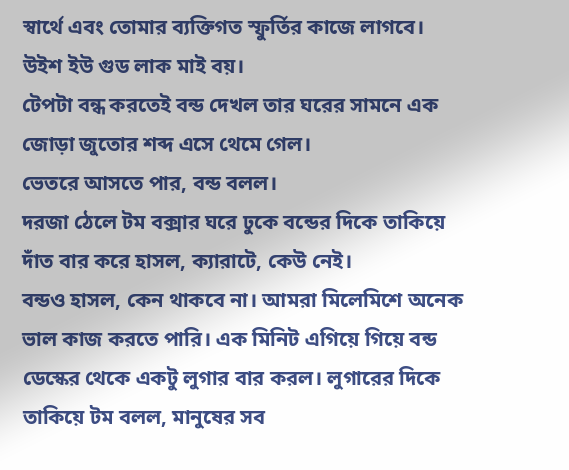স্বার্থে এবং তোমার ব্যক্তিগত স্ফুর্তির কাজে লাগবে। উইশ ইউ গুড লাক মাই বয়।
টেপটা বন্ধ করতেই বন্ড দেখল তার ঘরের সামনে এক জোড়া জুতোর শব্দ এসে থেমে গেল।
ভেতরে আসতে পার, বন্ড বলল।
দরজা ঠেলে টম বক্সার ঘরে ঢুকে বন্ডের দিকে তাকিয়ে দাঁত বার করে হাসল, ক্যারাটে, কেউ নেই।
বন্ডও হাসল, কেন থাকবে না। আমরা মিলেমিশে অনেক ভাল কাজ করতে পারি। এক মিনিট এগিয়ে গিয়ে বন্ড ডেস্কের থেকে একটু লুগার বার করল। লুগারের দিকে তাকিয়ে টম বলল, মানুষের সব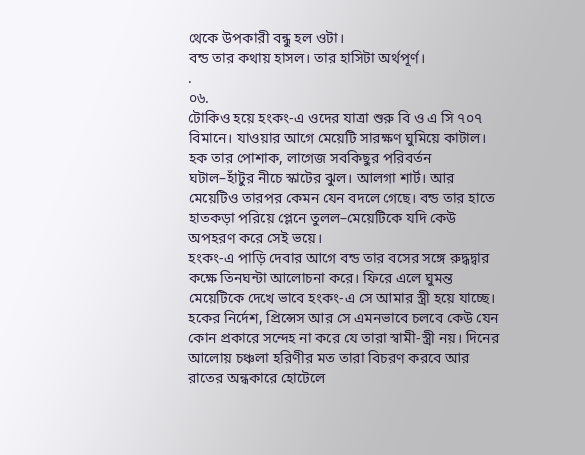থেকে উপকারী বন্ধু হল ওটা।
বন্ড তার কথায় হাসল। তার হাসিটা অর্থপূর্ণ।
.
০৬.
টোকিও হয়ে হংকং-এ ওদের যাত্রা শুরু বি ও এ সি ৭০৭ বিমানে। যাওয়ার আগে মেয়েটি সারক্ষণ ঘুমিয়ে কাটাল। হক তার পোশাক, লাগেজ সবকিছুর পরিবর্তন ঘটাল–হাঁটুর নীচে স্কাটের ঝুল। আলগা শার্ট। আর মেয়েটিও তারপর কেমন যেন বদলে গেছে। বন্ড তার হাতে হাতকড়া পরিয়ে প্লেনে তুলল–মেয়েটিকে যদি কেউ অপহরণ করে সেই ভয়ে।
হংকং-এ পাড়ি দেবার আগে বন্ড তার বসের সঙ্গে রুদ্ধদ্বার কক্ষে তিনঘন্টা আলোচনা করে। ফিরে এলে ঘুমন্ত মেয়েটিকে দেখে ভাবে হংকং-এ সে আমার স্ত্রী হয়ে যাচ্ছে। হকের নির্দেশ, প্রিন্সেস আর সে এমনভাবে চলবে কেউ যেন কোন প্রকারে সন্দেহ না করে যে তারা স্বামী-স্ত্রী নয়। দিনের আলোয় চঞ্চলা হরিণীর মত তারা বিচরণ করবে আর রাতের অন্ধকারে হোটেলে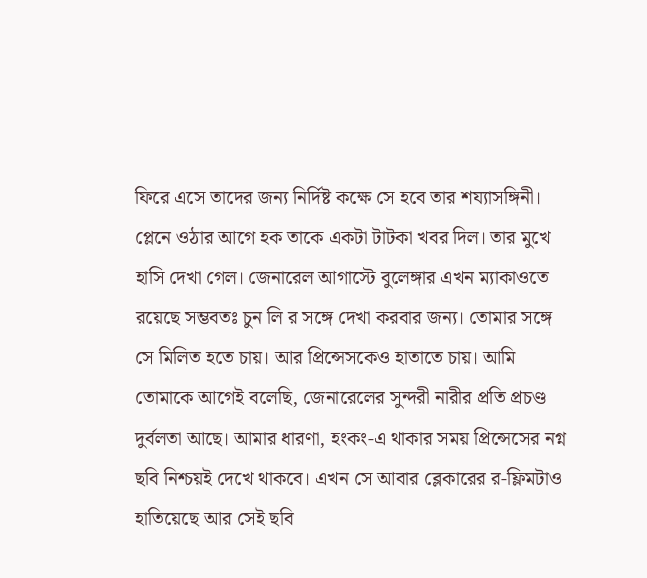ফিরে এসে তাদের জন্য নির্দিষ্ট কক্ষে সে হবে তার শয্যাসঙ্গিনী।
প্লেনে ওঠার আগে হক তাকে একটা টাটকা খবর দিল। তার মুখে হাসি দেখা গেল। জেনারেল আগাস্টে বুলেঙ্গার এখন ম্যাকাওতে রয়েছে সম্ভবতঃ চুন লি র সঙ্গে দেখা করবার জন্য। তোমার সঙ্গে সে মিলিত হতে চায়। আর প্রিন্সেসকেও হাতাতে চায়। আমি তোমাকে আগেই বলেছি, জেনারেলের সুন্দরী নারীর প্রতি প্রচণ্ড দুর্বলতা আছে। আমার ধারণা, হংকং-এ থাকার সময় প্রিন্সেসের নগ্ন ছবি নিশ্চয়ই দেখে থাকবে। এখন সে আবার ব্লেকারের র-ফ্লিমটাও হাতিয়েছে আর সেই ছবি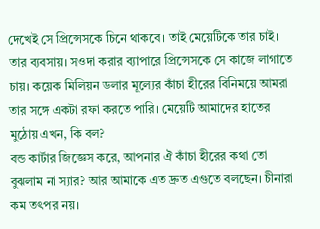দেখেই সে প্রিন্সেসকে চিনে থাকবে। তাই মেয়েটিকে তার চাই। তার ব্যবসায়। সওদা করার ব্যাপারে প্রিন্সেসকে সে কাজে লাগাতে চায়। কয়েক মিলিয়ন ডলার মূল্যের কাঁচা হীরের বিনিময়ে আমরা তার সঙ্গে একটা রফা করতে পারি। মেয়েটি আমাদের হাতের মুঠোয় এখন, কি বল?
বন্ড কার্টার জিজ্ঞেস করে, আপনার ঐ কাঁচা হীরের কথা তো বুঝলাম না স্যার? আর আমাকে এত দ্রুত এগুতে বলছেন। চীনারা কম তৎপর নয়।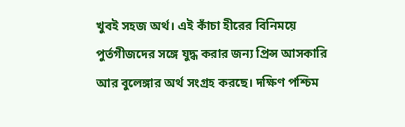খুবই সহজ অর্থ। এই কাঁচা হীরের বিনিময়ে পুর্তগীজদের সঙ্গে যুদ্ধ করার জন্য প্রিন্স আসকারি আর বুলেঙ্গার অর্থ সংগ্রহ করছে। দক্ষিণ পশ্চিম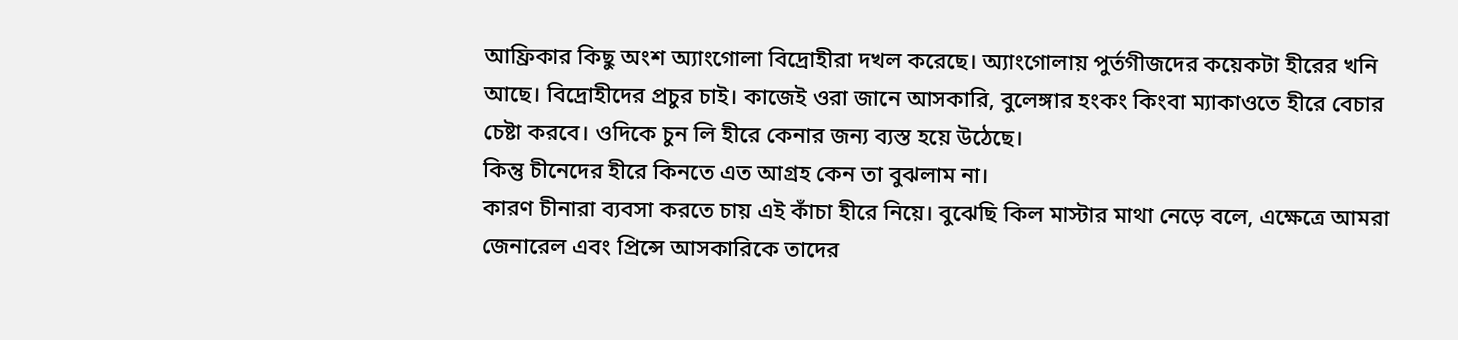আফ্রিকার কিছু অংশ অ্যাংগোলা বিদ্রোহীরা দখল করেছে। অ্যাংগোলায় পুর্তগীজদের কয়েকটা হীরের খনি আছে। বিদ্রোহীদের প্রচুর চাই। কাজেই ওরা জানে আসকারি, বুলেঙ্গার হংকং কিংবা ম্যাকাওতে হীরে বেচার চেষ্টা করবে। ওদিকে চুন লি হীরে কেনার জন্য ব্যস্ত হয়ে উঠেছে।
কিন্তু চীনেদের হীরে কিনতে এত আগ্রহ কেন তা বুঝলাম না।
কারণ চীনারা ব্যবসা করতে চায় এই কাঁচা হীরে নিয়ে। বুঝেছি কিল মাস্টার মাথা নেড়ে বলে, এক্ষেত্রে আমরা জেনারেল এবং প্রিন্সে আসকারিকে তাদের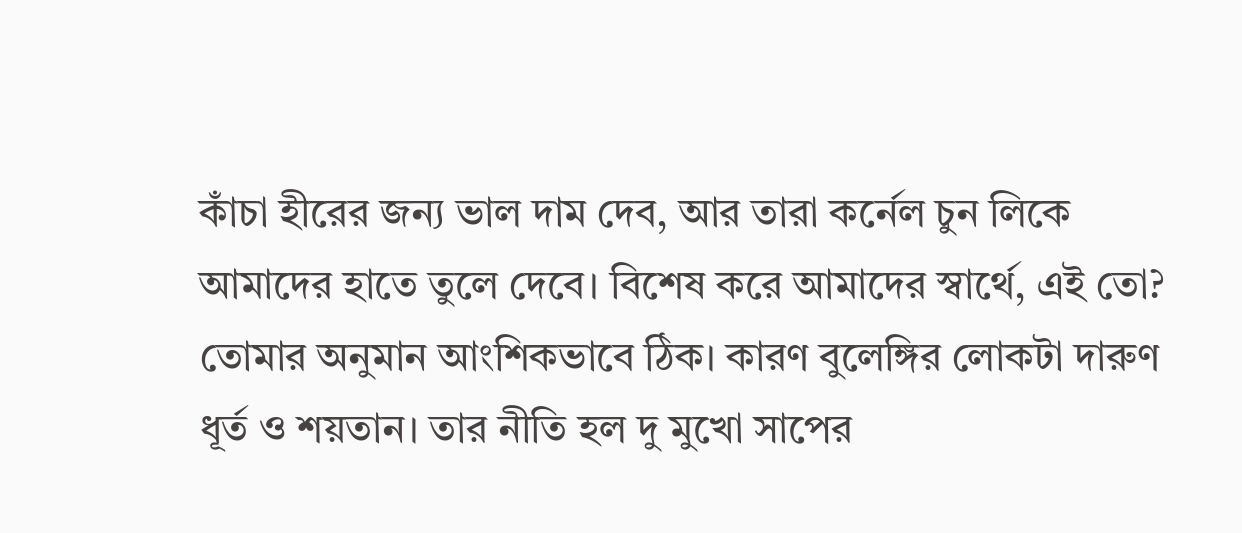কাঁচা হীরের জন্য ভাল দাম দেব, আর তারা কর্নেল চুন লিকে আমাদের হাতে তুলে দেবে। বিশেষ করে আমাদের স্বার্থে, এই তো?
তোমার অনুমান আংশিকভাবে ঠিক। কারণ বুলেঙ্গির লোকটা দারুণ ধূর্ত ও শয়তান। তার নীতি হল দু মুখো সাপের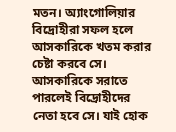মতন। অ্যাংগোলিয়ার বিদ্রোহীরা সফল হলে আসকারিকে খতম করার চেষ্টা করবে সে। আসকারিকে সরাতে পারলেই বিদ্রোহীদের নেতা হবে সে। যাই হোক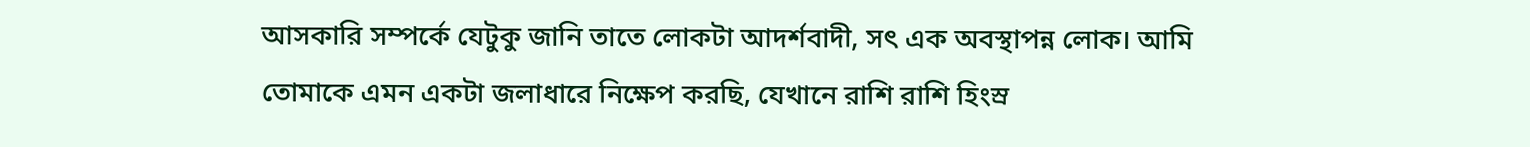আসকারি সম্পর্কে যেটুকু জানি তাতে লোকটা আদর্শবাদী, সৎ এক অবস্থাপন্ন লোক। আমি তোমাকে এমন একটা জলাধারে নিক্ষেপ করছি, যেখানে রাশি রাশি হিংস্র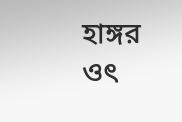হাঙ্গর ওৎ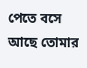পেতে বসে আছে তোমার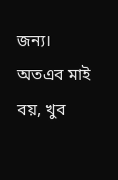জন্য। অতএব মাই বয়, খুব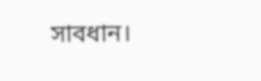সাবধান।